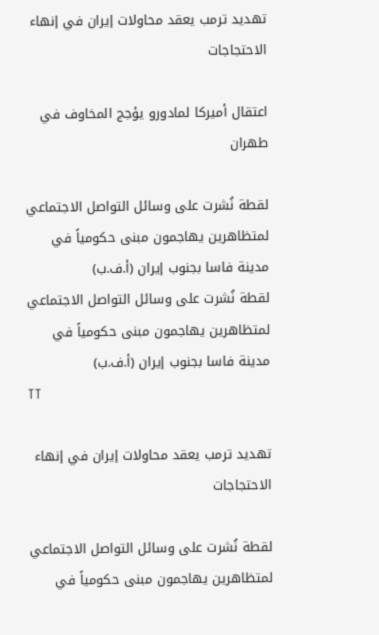تهديد ترمب يعقد محاولات إيران في إنهاء الاحتجاجات

اعتقال أميركا لمادورو يؤجج المخاوف في طهران

لقطة نُشرت على وسائل التواصل الاجتماعي لمتظاهرين يهاجمون مبنى حكومياً في مدينة فاسا بجنوب إيران (أ.ف.ب)
لقطة نُشرت على وسائل التواصل الاجتماعي لمتظاهرين يهاجمون مبنى حكومياً في مدينة فاسا بجنوب إيران (أ.ف.ب)
TT

تهديد ترمب يعقد محاولات إيران في إنهاء الاحتجاجات

لقطة نُشرت على وسائل التواصل الاجتماعي لمتظاهرين يهاجمون مبنى حكومياً في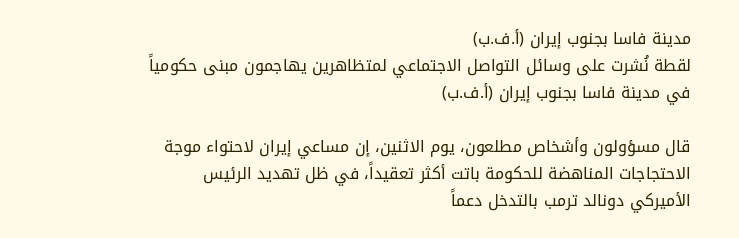مدينة فاسا بجنوب إيران (أ.ف.ب)
لقطة نُشرت على وسائل التواصل الاجتماعي لمتظاهرين يهاجمون مبنى حكومياً في مدينة فاسا بجنوب إيران (أ.ف.ب)

قال مسؤولون وأشخاص مطلعون، يوم الاثنين، إن مساعي إيران لاحتواء موجة الاحتجاجات المناهضة للحكومة باتت أكثر تعقيداً، في ظل تهديد الرئيس الأميركي دونالد ترمب بالتدخل دعماً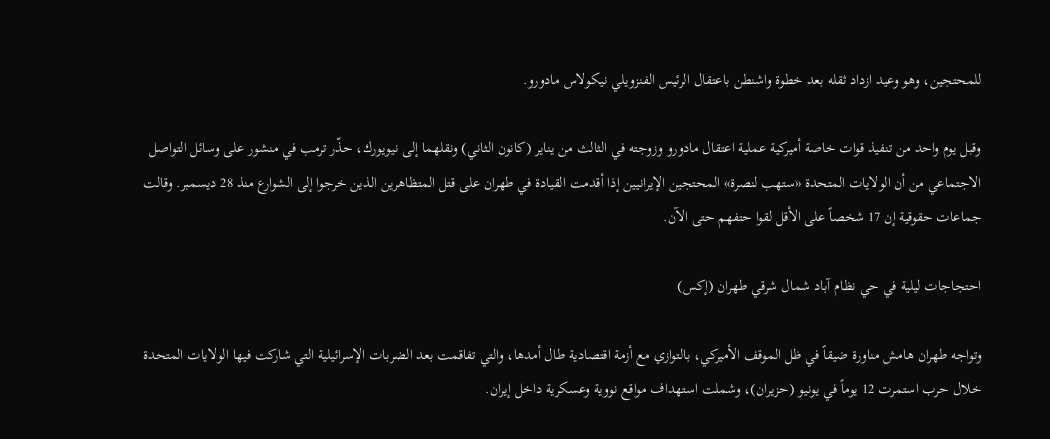للمحتجين، وهو وعيد ازداد ثقله بعد خطوة واشنطن باعتقال الرئيس الفنزويلي نيكولاس مادورو.

وقبل يوم واحد من تنفيذ قوات خاصة أميركية عملية اعتقال مادورو وزوجته في الثالث من يناير (كانون الثاني) ونقلهما إلى نيويورك، حذّر ترمب في منشور على وسائل التواصل الاجتماعي من أن الولايات المتحدة «ستهب لنصرة» المحتجين الإيرانيين إذا أقدمت القيادة في طهران على قتل المتظاهرين الذين خرجوا إلى الشوارع منذ 28 ديسمبر. وقالت جماعات حقوقية إن 17 شخصاً على الأقل لقوا حتفهم حتى الآن.

احتجاجات ليلية في حي نظام آباد شمال شرقي طهران (إكس)

وتواجه طهران هامش مناورة ضيقاً في ظل الموقف الأميركي، بالتوازي مع أزمة اقتصادية طال أمدها، والتي تفاقمت بعد الضربات الإسرائيلية التي شاركت فيها الولايات المتحدة خلال حرب استمرت 12 يوماً في يونيو (حزيران)، وشملت استهداف مواقع نووية وعسكرية داخل إيران.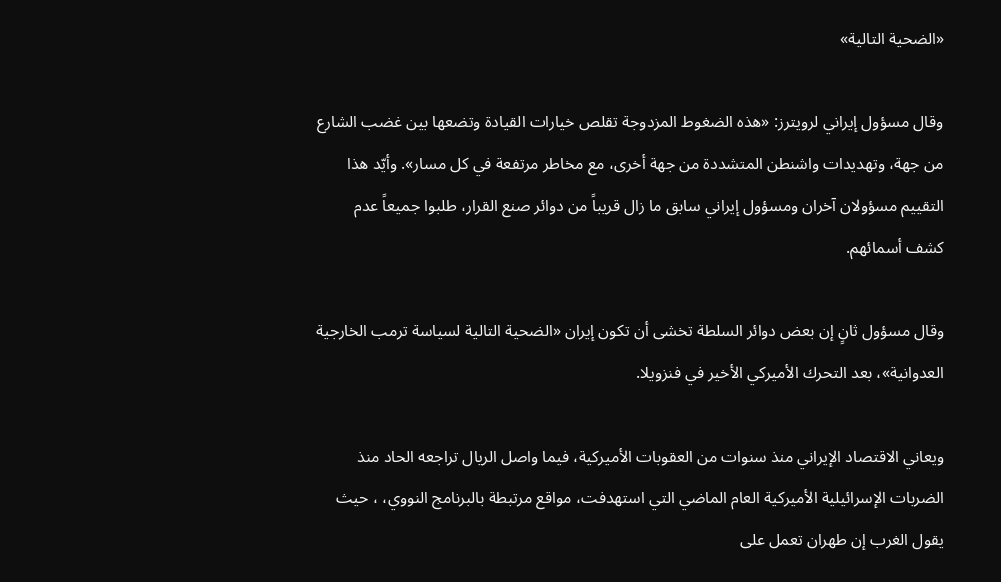«الضحية التالية»

وقال مسؤول إيراني لرويترز: «هذه الضغوط المزدوجة تقلص خيارات القيادة وتضعها بين غضب الشارع من جهة، وتهديدات واشنطن المتشددة من جهة أخرى، مع مخاطر مرتفعة في كل مسار». وأيّد هذا التقييم مسؤولان آخران ومسؤول إيراني سابق ما زال قريباً من دوائر صنع القرار، طلبوا جميعاً عدم كشف أسمائهم.

وقال مسؤول ثانٍ إن بعض دوائر السلطة تخشى أن تكون إيران «الضحية التالية لسياسة ترمب الخارجية العدوانية»، بعد التحرك الأميركي الأخير في فنزويلا.

ويعاني الاقتصاد الإيراني منذ سنوات من العقوبات الأميركية، فيما واصل الريال تراجعه الحاد منذ الضربات الإسرائيلية الأميركية العام الماضي التي استهدفت، مواقع مرتبطة بالبرنامج النووي، ، حيث يقول الغرب إن طهران تعمل على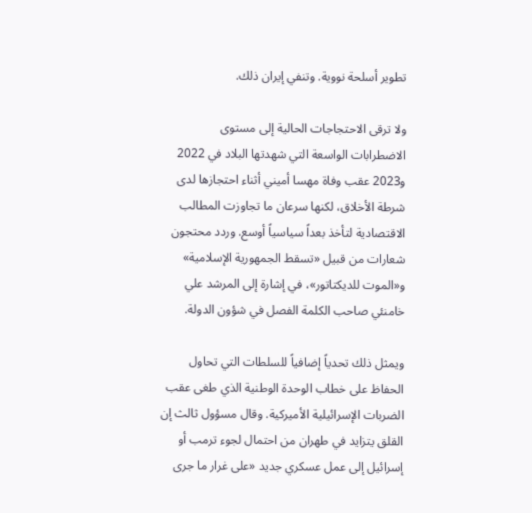تطوير أسلحة نووية. وتنفي إيران ذلك.

ولا ترقى الاحتجاجات الحالية إلى مستوى الاضطرابات الواسعة التي شهدتها البلاد في 2022 و2023 عقب وفاة مهسا أميني أثناء احتجازها لدى شرطة الأخلاق، لكنها سرعان ما تجاوزت المطالب الاقتصادية لتأخذ بعداً سياسياً أوسع. وردد محتجون شعارات من قبيل «تسقط الجمهورية الإسلامية» و«الموت للديكتاتور»، في إشارة إلى المرشد علي خامنئي صاحب الكلمة الفصل في شؤون الدولة.

ويمثل ذلك تحدياً إضافياً للسلطات التي تحاول الحفاظ على خطاب الوحدة الوطنية الذي طغى عقب الضربات الإسرائيلية الأميركية. وقال مسؤول ثالث إن القلق يتزايد في طهران من احتمال لجوء ترمب أو إسرائيل إلى عمل عسكري جديد «على غرار ما جرى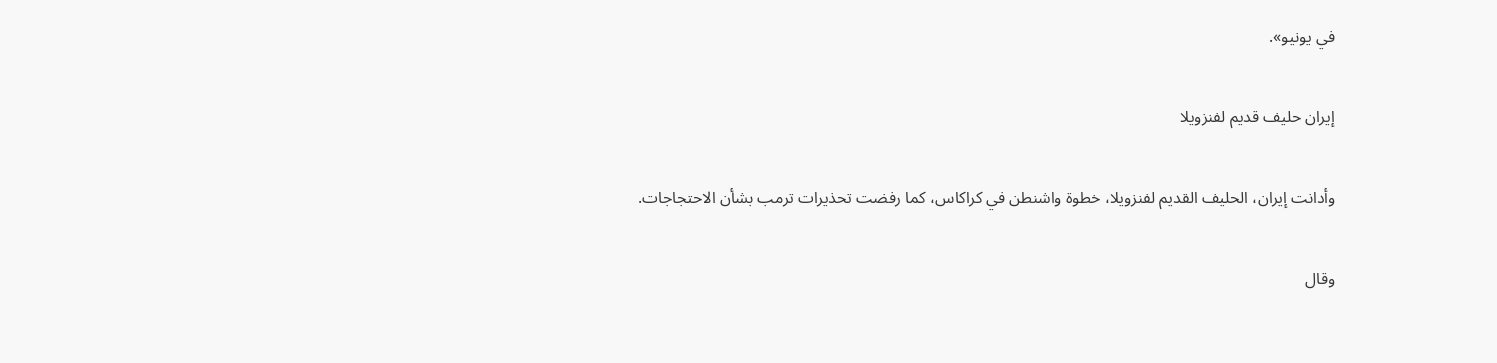في يونيو».

إيران حليف قديم لفنزويلا

وأدانت إيران، الحليف القديم لفنزويلا، خطوة واشنطن في كراكاس، كما رفضت تحذيرات ترمب بشأن الاحتجاجات.

وقال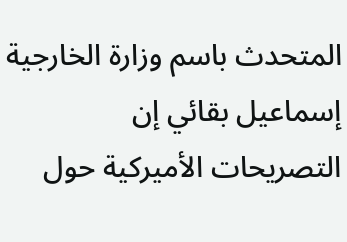المتحدث باسم وزارة الخارجية إسماعيل بقائي إن التصريحات الأميركية حول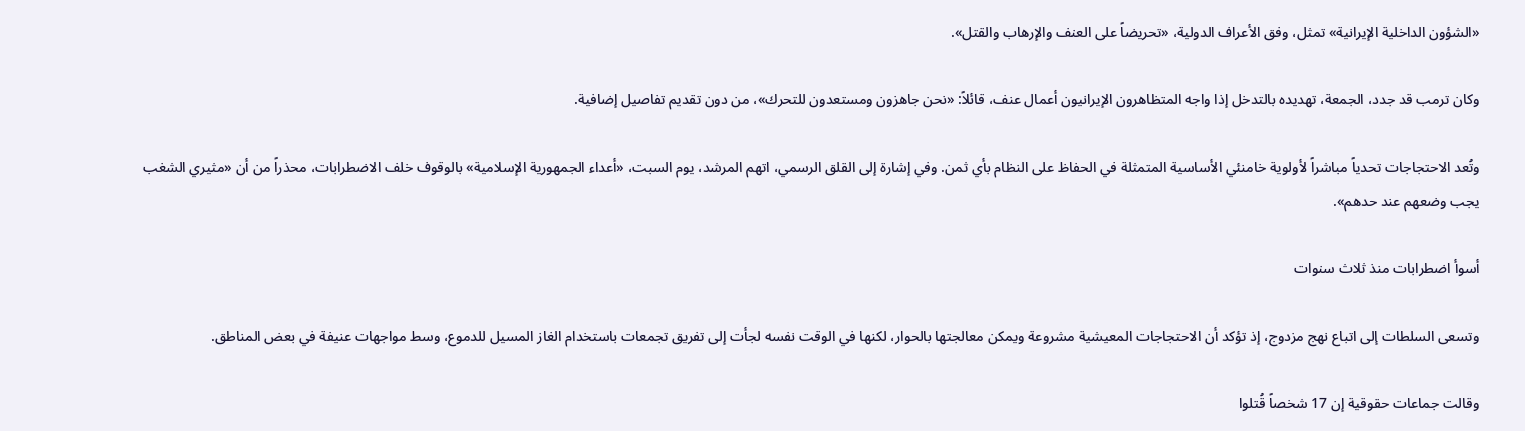«الشؤون الداخلية الإيرانية» تمثل، وفق الأعراف الدولية، «تحريضاً على العنف والإرهاب والقتل».

وكان ترمب قد جدد، الجمعة، تهديده بالتدخل إذا واجه المتظاهرون الإيرانيون أعمال عنف، قائلاً: «نحن جاهزون ومستعدون للتحرك»، من دون تقديم تفاصيل إضافية.

وتُعد الاحتجاجات تحدياً مباشراً لأولوية خامنئي الأساسية المتمثلة في الحفاظ على النظام بأي ثمن. وفي إشارة إلى القلق الرسمي، اتهم المرشد، يوم السبت، «أعداء الجمهورية الإسلامية» بالوقوف خلف الاضطرابات، محذراً من أن «مثيري الشغب يجب وضعهم عند حدهم».

أسوأ اضطرابات منذ ثلاث سنوات

وتسعى السلطات إلى اتباع نهج مزدوج، إذ تؤكد أن الاحتجاجات المعيشية مشروعة ويمكن معالجتها بالحوار، لكنها في الوقت نفسه لجأت إلى تفريق تجمعات باستخدام الغاز المسيل للدموع، وسط مواجهات عنيفة في بعض المناطق.

وقالت جماعات حقوقية إن 17 شخصاً قُتلوا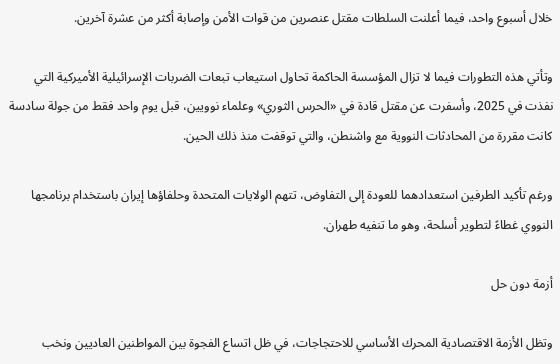خلال أسبوع واحد، فيما أعلنت السلطات مقتل عنصرين من قوات الأمن وإصابة أكثر من عشرة آخرين.

وتأتي هذه التطورات فيما لا تزال المؤسسة الحاكمة تحاول استيعاب تبعات الضربات الإسرائيلية الأميركية التي نفذت في 2025، وأسفرت عن مقتل قادة في «الحرس الثوري» وعلماء نوويين، قبل يوم واحد فقط من جولة سادسة كانت مقررة من المحادثات النووية مع واشنطن، والتي توقفت منذ ذلك الحين.

ورغم تأكيد الطرفين استعدادهما للعودة إلى التفاوض، تتهم الولايات المتحدة وحلفاؤها إيران باستخدام برنامجها النووي غطاءً لتطوير أسلحة، وهو ما تنفيه طهران.

أزمة دون حل

وتظل الأزمة الاقتصادية المحرك الأساسي للاحتجاجات، في ظل اتساع الفجوة بين المواطنين العاديين ونخب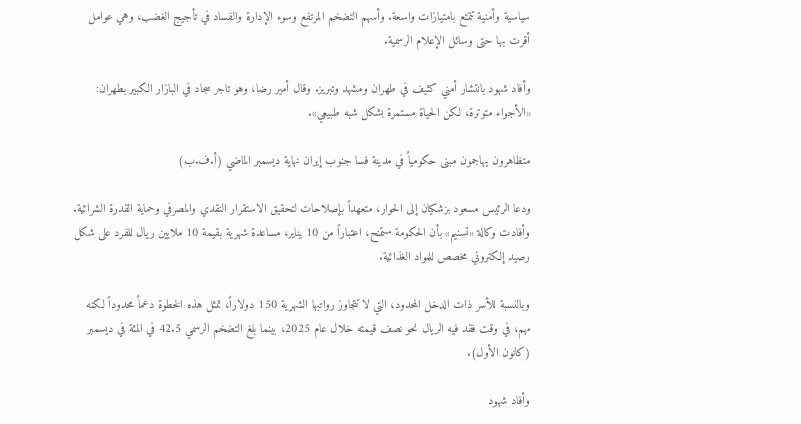سياسية وأمنية تتمتع بامتيازات واسعة. وأسهم التضخم المرتفع وسوء الإدارة والفساد في تأجيج الغضب، وهي عوامل أقرت بها حتى وسائل الإعلام الرسمية.

وأفاد شهود بانتشار أمني كثيف في طهران ومشهد وتبريز. وقال أمير رضا، وهو تاجر سجاد في البازار الكبير بطهران: «الأجواء متوترة، لكن الحياة مستمرة بشكل شبه طبيعي».

متظاهرون يهاجمون مبنى حكومياً في مدينة فسا جنوب إيران نهاية ديسمبر الماضي (أ.ف.ب)

ودعا الرئيس مسعود بزشكيان إلى الحوار، متعهداً بإصلاحات لتحقيق الاستقرار النقدي والمصرفي وحماية القدرة الشرائية. وأفادت وكالة «تسنيم» بأن الحكومة ستمنح، اعتباراً من 10 يناير، مساعدة شهرية بقيمة 10 ملايين ريال للفرد على شكل رصيد إلكتروني مخصص للمواد الغذائية.

وبالنسبة للأسر ذات الدخل المحدود، التي لا تتجاوز رواتبها الشهرية 150 دولاراً، تمثل هذه الخطوة دعماً محدوداً لكنه مهم، في وقت فقد فيه الريال نحو نصف قيمته خلال عام 2025، بينما بلغ التضخم الرسمي 42.5 في المئة في ديسمبر (كانون الأول).

وأفاد شهود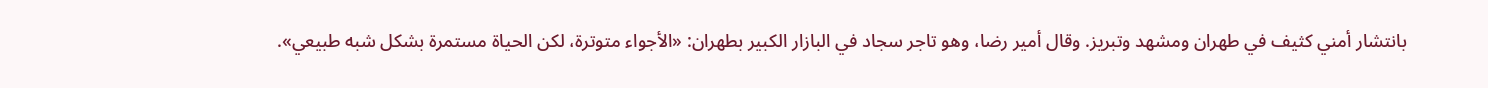بانتشار أمني كثيف في طهران ومشهد وتبريز. وقال أمير رضا، وهو تاجر سجاد في البازار الكبير بطهران: «الأجواء متوترة، لكن الحياة مستمرة بشكل شبه طبيعي».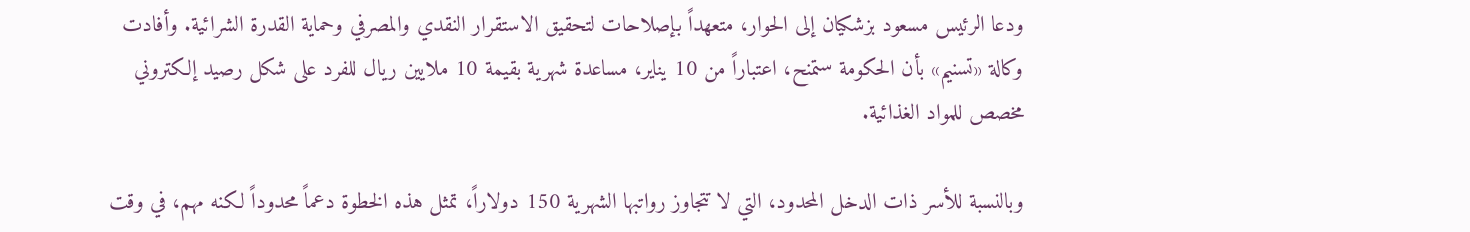ودعا الرئيس مسعود بزشكيان إلى الحوار، متعهداً بإصلاحات لتحقيق الاستقرار النقدي والمصرفي وحماية القدرة الشرائية. وأفادت وكالة «تسنيم» بأن الحكومة ستمنح، اعتباراً من 10 يناير، مساعدة شهرية بقيمة 10 ملايين ريال للفرد على شكل رصيد إلكتروني مخصص للمواد الغذائية.

وبالنسبة للأسر ذات الدخل المحدود، التي لا تتجاوز رواتبها الشهرية 150 دولاراً، تمثل هذه الخطوة دعماً محدوداً لكنه مهم، في وقت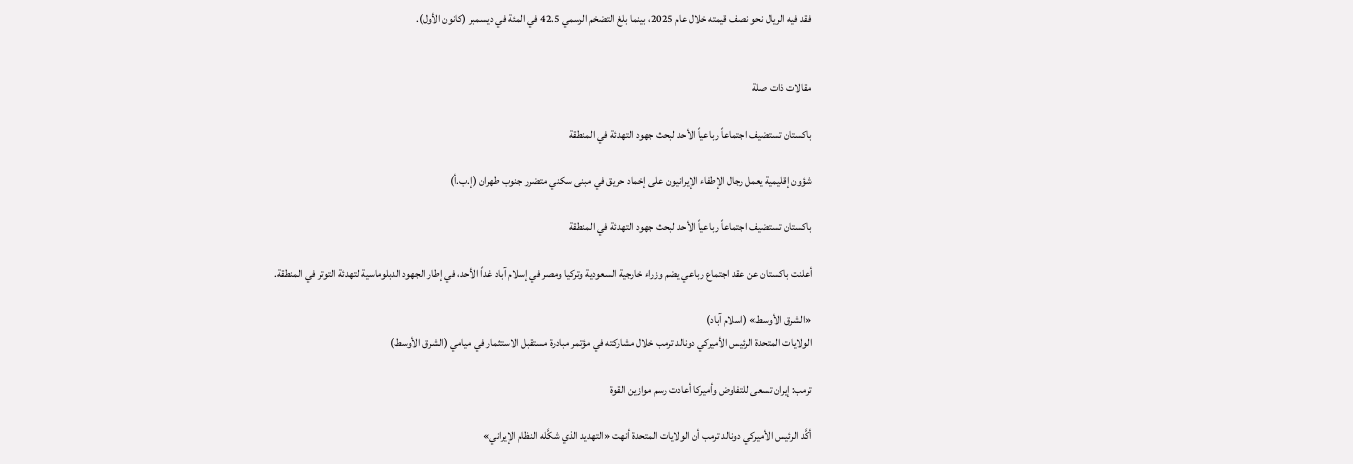فقد فيه الريال نحو نصف قيمته خلال عام 2025، بينما بلغ التضخم الرسمي 42.5 في المئة في ديسمبر (كانون الأول).


مقالات ذات صلة

باكستان تستضيف اجتماعاً رباعياً الأحد لبحث جهود التهدئة في المنطقة

شؤون إقليمية يعمل رجال الإطفاء الإيرانيون على إخماد حريق في مبنى سكني متضرر جنوب طهران (إ.ب.أ)

باكستان تستضيف اجتماعاً رباعياً الأحد لبحث جهود التهدئة في المنطقة

أعلنت باكستان عن عقد اجتماع رباعي يضم وزراء خارجية السعودية وتركيا ومصر في إسلام آباد غداً الأحد، في إطار الجهود الدبلوماسية لتهدئة التوتر في المنطقة.

«الشرق الأوسط» (اسلام آباد)
الولايات المتحدة الرئيس الأميركي دونالد ترمب خلال مشاركته في مؤتمر مبادرة مستقبل الاستثمار في ميامي (الشرق الأوسط)

ترمب: إيران تسعى للتفاوض وأميركا أعادت رسم موازين القوة

أكَّد الرئيس الأميركي دونالد ترمب أن الولايات المتحدة أنهت «التهديد الذي شكَّله النظام الإيراني»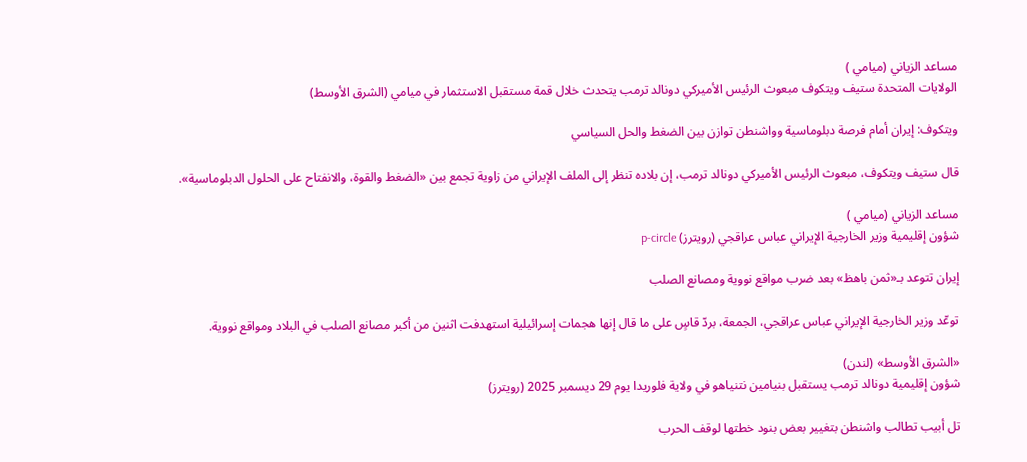مساعد الزياني (ميامي )
الولايات المتحدة ستيف ويتكوف مبعوث الرئيس الأميركي دونالد ترمب يتحدث خلال قمة مستقبل الاستثمار في ميامي (الشرق الأوسط)

ويتكوف: إيران أمام فرصة دبلوماسية وواشنطن توازن بين الضغط والحل السياسي

قال ستيف ويتكوف، مبعوث الرئيس الأميركي دونالد ترمب، إن بلاده تنظر إلى الملف الإيراني من زاوية تجمع بين «الضغط والقوة، والانفتاح على الحلول الدبلوماسية».

مساعد الزياني (ميامي )
شؤون إقليمية وزير الخارجية الإيراني عباس عراقجي (رويترز) p-circle

إيران تتوعد بـ«ثمن باهظ» بعد ضرب مواقع نووية ومصانع الصلب

توعّد وزير الخارجية الإيراني عباس عراقجي، الجمعة، بردّ قاسٍ على ما قال إنها هجمات إسرائيلية استهدفت اثنين من أكبر مصانع الصلب في البلاد ومواقع نووية.

«الشرق الأوسط» (لندن)
شؤون إقليمية دونالد ترمب يستقبل بنيامين نتنياهو في ولاية فلوريدا يوم 29 ديسمبر 2025 (رويترز)

تل أبيب تطالب واشنطن بتغيير بعض بنود خطتها لوقف الحرب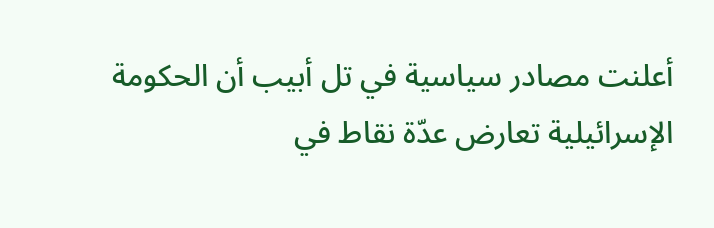أعلنت مصادر سياسية في تل أبيب أن الحكومة الإسرائيلية تعارض عدّة نقاط في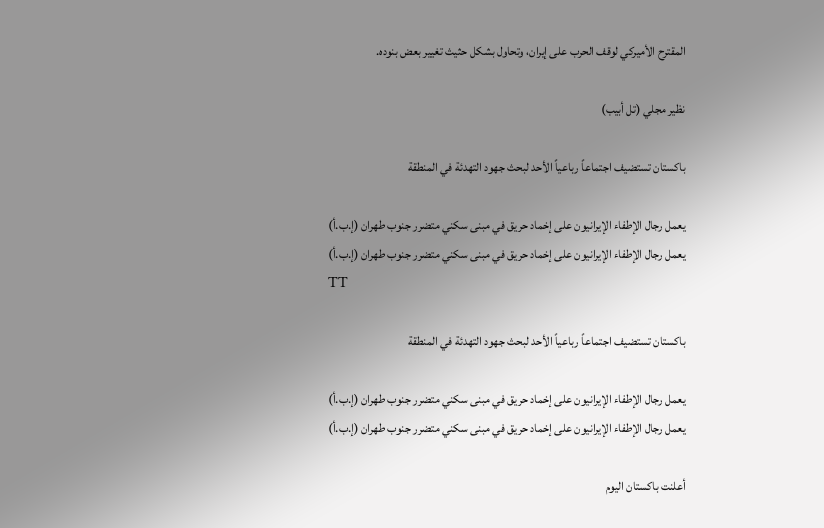المقترح الأميركي لوقف الحرب على إيران، وتحاول بشكل حثيث تغيير بعض بنوده.

نظير مجلي (تل أبيب)

باكستان تستضيف اجتماعاً رباعياً الأحد لبحث جهود التهدئة في المنطقة

يعمل رجال الإطفاء الإيرانيون على إخماد حريق في مبنى سكني متضرر جنوب طهران (إ.ب.أ)
يعمل رجال الإطفاء الإيرانيون على إخماد حريق في مبنى سكني متضرر جنوب طهران (إ.ب.أ)
TT

باكستان تستضيف اجتماعاً رباعياً الأحد لبحث جهود التهدئة في المنطقة

يعمل رجال الإطفاء الإيرانيون على إخماد حريق في مبنى سكني متضرر جنوب طهران (إ.ب.أ)
يعمل رجال الإطفاء الإيرانيون على إخماد حريق في مبنى سكني متضرر جنوب طهران (إ.ب.أ)

أعلنت باكستان اليوم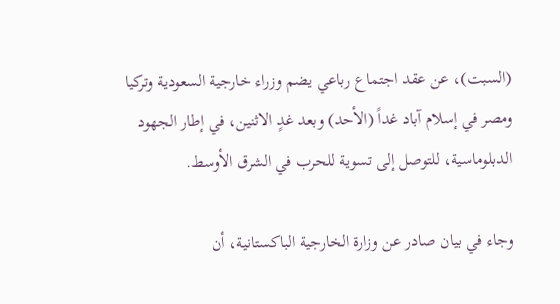(السبت)، عن عقد اجتماع رباعي يضم وزراء خارجية السعودية وتركيا ومصر في إسلام آباد غداً (الأحد) وبعد غدٍ الاثنين، في إطار الجهود الدبلوماسية، للتوصل إلى تسوية للحرب في الشرق الأوسط.

وجاء في بيان صادر عن وزارة الخارجية الباكستانية، أن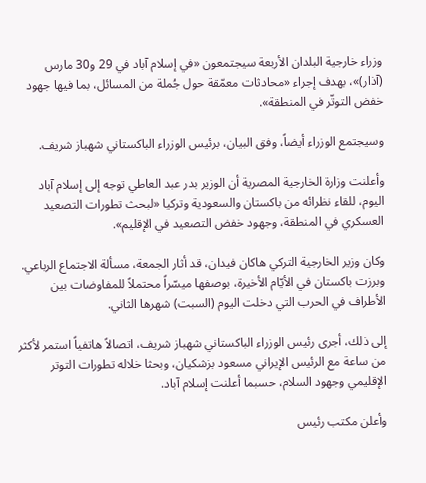وزراء خارجية البلدان الأربعة سيجتمعون «في إسلام آباد في 29 و30 مارس (آذار)»، بهدف إجراء «محادثات معمّقة حول جُملة من المسائل، بما فيها جهود خفض التوتّر في المنطقة».

وسيجتمع الوزراء أيضاً، وفق البيان، برئيس الوزراء الباكستاني شهباز شريف.

وأعلنت وزارة الخارجية المصرية أن ‌الوزير ‌بدر عبد ‌العاطي توجه إلى إسلام آباد اليوم، للقاء نظرائه ‌من ‌باكستان والسعودية ‌وتركيا «لبحث تطورات ‌التصعيد العسكري في ‌المنطقة، وجهود خفض التصعيد في الإقليم».

وكان وزير الخارجية التركي هاكان فيدان، قد أثار الجمعة، مسألة الاجتماع الرباعي. وبرزت باكستان في الأيّام الأخيرة، بوصفها ميسّراً محتملاً للمفاوضات بين الأطراف في الحرب التي دخلت اليوم (السبت) شهرها الثاني.

إلى ذلك، أجرى رئيس الوزراء الباكستاني شهباز شريف، اتصالاً هاتفياً استمر لأكثر من ساعة مع الرئيس الإيراني مسعود بزشكيان، وبحثا خلاله تطورات التوتر الإقليمي وجهود السلام، حسبما أعلنت إسلام آباد.

وأعلن مكتب رئيس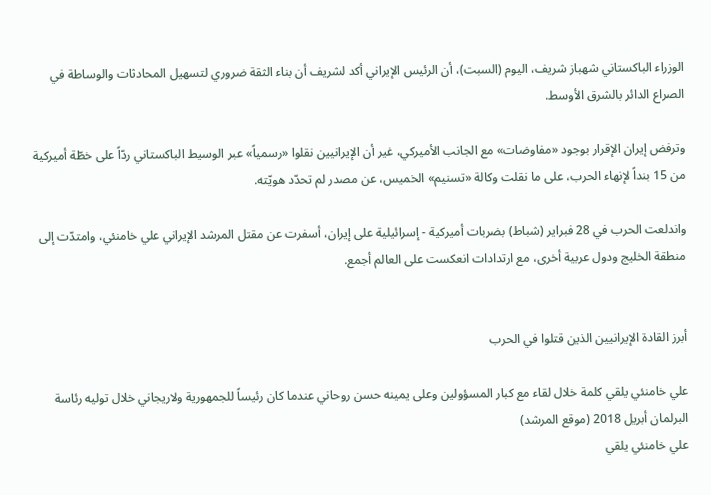الوزراء الباكستاني شهباز شريف، اليوم (السبت)، أن الرئيس الإيراني ‌أكد ‌لشريف أن ‌بناء الثقة ضروري لتسهيل المحادثات والوساطة في الصراع الدائر بالشرق الأوسط.

وترفض إيران الإقرار بوجود «مفاوضات» مع الجانب الأميركي، غير أن الإيرانيين نقلوا «رسمياً» عبر الوسيط الباكستاني ردّاً على خطّة أميركية من 15 بنداً لإنهاء الحرب، على ما نقلت وكالة «تسنيم» الخميس، عن مصدر لم تحدّد هويّته.

واندلعت الحرب في 28 فبراير (شباط) بضربات أميركية - إسرائيلية على إيران، أسفرت عن مقتل المرشد الإيراني علي خامنئي، وامتدّت إلى منطقة الخليج ودول عربية أخرى، مع ارتدادات انعكست على العالم أجمع.


أبرز القادة الإيرانيين الذين قتلوا في الحرب

علي خامنئي يلقي كلمة خلال لقاء مع كبار المسؤولين وعلى يمينه حسن روحاني عندما كان رئيساً للجمهورية ولاريجاني خلال توليه رئاسة البرلمان أبريل 2018 (موقع المرشد)
علي خامنئي يلقي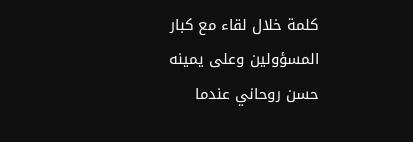كلمة خلال لقاء مع كبار المسؤولين وعلى يمينه حسن روحاني عندما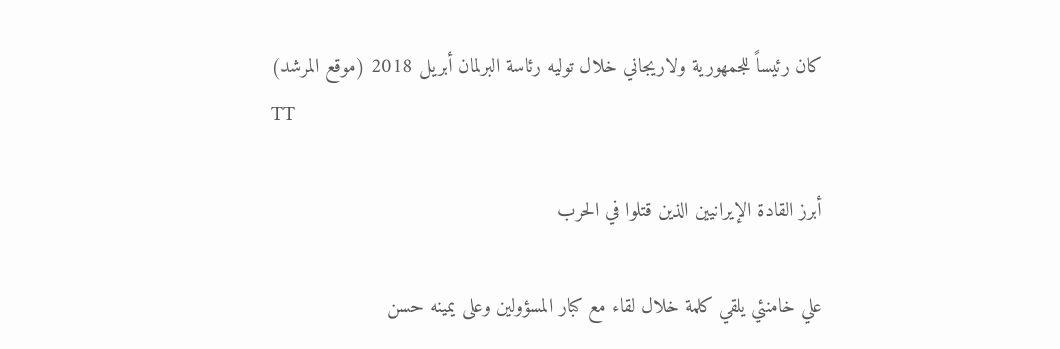كان رئيساً للجمهورية ولاريجاني خلال توليه رئاسة البرلمان أبريل 2018 (موقع المرشد)
TT

أبرز القادة الإيرانيين الذين قتلوا في الحرب

علي خامنئي يلقي كلمة خلال لقاء مع كبار المسؤولين وعلى يمينه حسن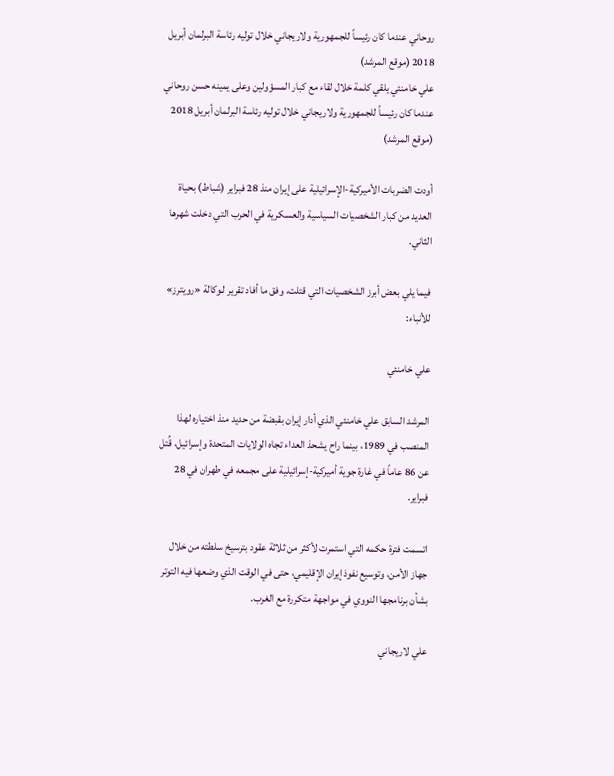روحاني عندما كان رئيساً للجمهورية ولاريجاني خلال توليه رئاسة البرلمان أبريل 2018 (موقع المرشد)
علي خامنئي يلقي كلمة خلال لقاء مع كبار المسؤولين وعلى يمينه حسن روحاني عندما كان رئيساً للجمهورية ولاريجاني خلال توليه رئاسة البرلمان أبريل 2018 (موقع المرشد)

أودت الضربات الأميركية-الإسرائيلية على إيران منذ 28 فبراير (شباط) بحياة العديد من كبار الشخصيات السياسية والعسكرية في الحرب التي دخلت شهرها الثاني.

فيما يلي بعض أبرز الشخصيات التي قتلت، وفق ما أفاد تقرير لـوكالة «رويترز» للأنباء:

علي خامنئي

المرشد السابق علي خامنئي الذي أدار إيران بقبضة من حديد منذ اختياره لهذا المنصب في 1989، بينما راح يشحذ العداء تجاه الولايات المتحدة وإسرائيل، قُتل عن 86 عاماً في غارة جوية أميركية-إسرائيلية على مجمعه في طهران في 28 فبراير.

اتسمت فترة حكمه التي استمرت لأكثر من ثلاثة عقود بترسيخ سلطته من خلال جهاز الأمن، وتوسيع نفوذ إيران الإقليمي، حتى في الوقت الذي وضعها فيه التوتر بشأن برنامجها النووي في مواجهة متكررة مع الغرب.

علي لاريجاني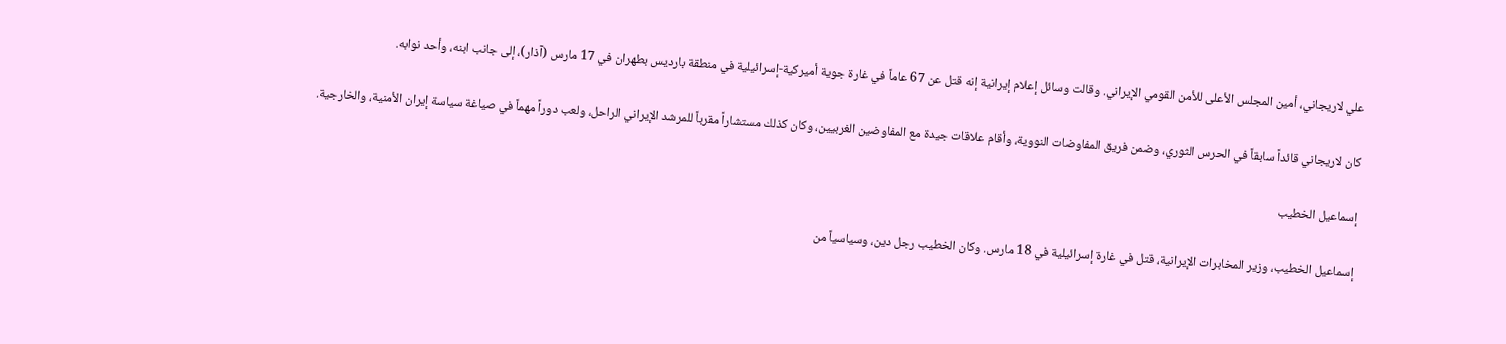علي لاريجاني، أمين المجلس الأعلى للأمن القومي الإيراني. وقالت وسائل إعلام إيرانية إنه قتل عن 67 عاماً في غارة جوية أميركية-إسرائيلية في منطقة بارديس بطهران في 17 مارس (آذار)، إلى جانب ابنه، وأحد نوابه.

كان لاريجاني قائداً سابقاً في الحرس الثوري، وضمن فريق المفاوضات النووية، وأقام علاقات جيدة مع المفاوضين الغربيين، وكان كذلك مستشاراً مقرباً للمرشد الإيراني الراحل، ولعب دوراً مهماً في صياغة سياسة إيران الأمنية، والخارجية.

إسماعيل الخطيب

إسماعيل الخطيب، وزير المخابرات الإيرانية، قتل في غارة إسرائيلية في 18 مارس. وكان الخطيب رجل دين، وسياسياً من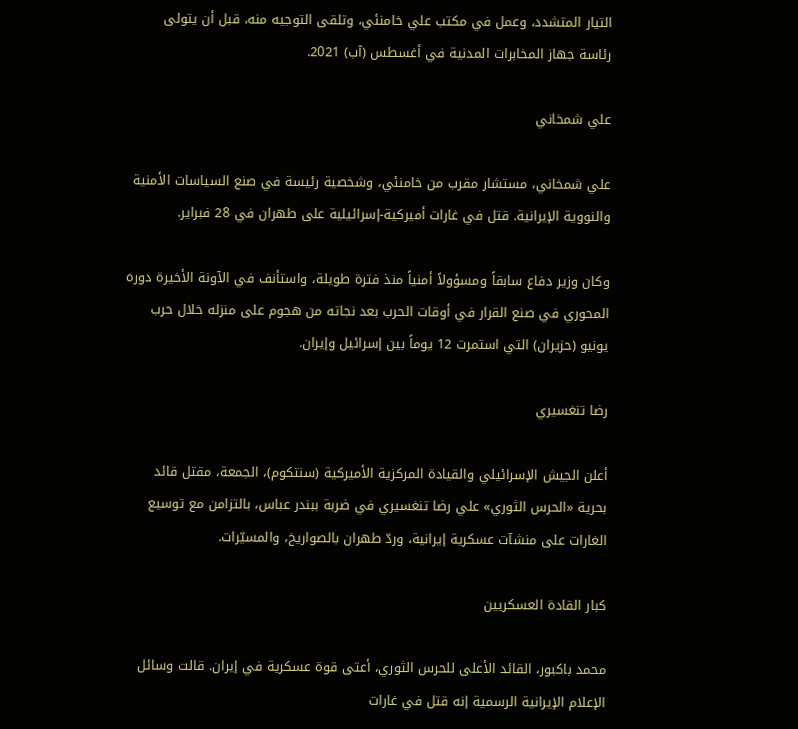التيار المتشدد، وعمل في مكتب علي خامنئي، وتلقى التوجيه منه، قبل أن يتولى رئاسة جهاز المخابرات المدنية في أغسطس (آب) 2021.

علي شمخاني

علي شمخاني، مستشار مقرب من خامنئي، وشخصية رئيسة في صنع السياسات الأمنية والنووية الإيرانية. قتل في غارات أميركية-إسرائيلية على طهران في 28 فبراير.

وكان وزير دفاع سابقاً ومسؤولاً أمنياً منذ فترة طويلة، واستأنف في الآونة الأخيرة دوره المحوري في صنع القرار في أوقات الحرب بعد نجاته من هجوم على منزله خلال حرب يونيو (حزيران) التي استمرت 12 يوماً بين إسرائيل وإيران.

رضا تنغسيري

أعلن الجيش الإسرائيلي والقيادة المركزية الأميركية (سنتكوم)، الجمعة، مقتل قائد بحرية «الحرس الثوري» علي رضا تنغسيري في ضربة ببندر عباس، بالتزامن مع توسيع الغارات على منشآت عسكرية إيرانية، وردّ طهران بالصواريخ، والمسيّرات.

كبار القادة العسكريين

محمد باكبور، القائد الأعلى للحرس الثوري، أعتى قوة عسكرية في إيران. قالت وسائل الإعلام الإيرانية الرسمية إنه قتل في غارات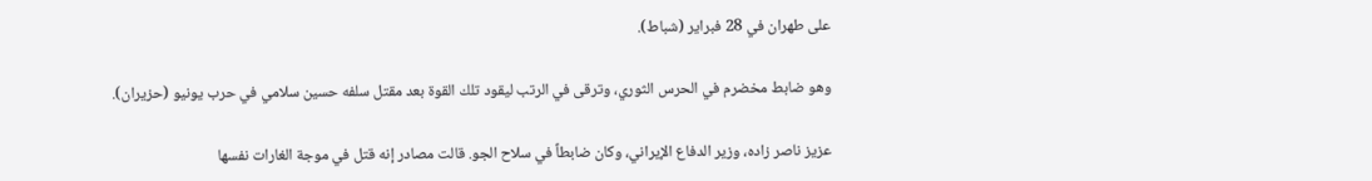على طهران في 28 فبراير (شباط).

وهو ضابط مخضرم في الحرس الثوري، وترقى في الرتب ليقود تلك القوة بعد مقتل سلفه حسين سلامي في حرب يونيو (حزيران).

عزيز ناصر زاده، وزير الدفاع الإيراني، وكان ضابطاً في سلاح الجو. قالت مصادر إنه قتل في موجة الغارات نفسها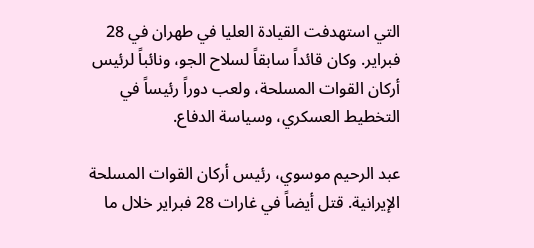التي استهدفت القيادة العليا في طهران في 28 فبراير. وكان قائداً سابقاً لسلاح الجو، ونائباً لرئيس أركان القوات المسلحة، ولعب دوراً رئيساً في التخطيط العسكري، وسياسة الدفاع.

عبد الرحيم موسوي، رئيس أركان القوات المسلحة الإيرانية. قتل أيضاً في غارات 28 فبراير خلال ما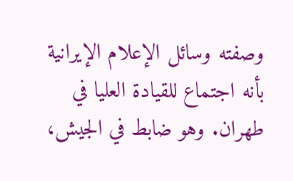وصفته وسائل الإعلام الإيرانية بأنه اجتماع للقيادة العليا في طهران. وهو ضابط في الجيش،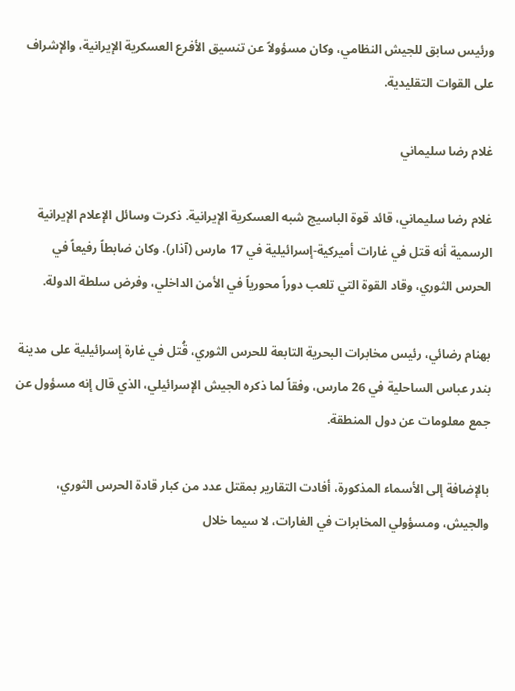ورئيس سابق للجيش النظامي، وكان مسؤولاً عن تنسيق الأفرع العسكرية الإيرانية، والإشراف على القوات التقليدية.

غلام رضا سليماني

غلام رضا سليماني، قائد قوة الباسيج شبه العسكرية الإيرانية. ذكرت وسائل الإعلام الإيرانية الرسمية أنه قتل في غارات أميركية-إسرائيلية في 17 مارس (آذار). وكان ضابطاً رفيعاً في الحرس الثوري، وقاد القوة التي تلعب دوراً محورياً في الأمن الداخلي، وفرض سلطة الدولة.

بهنام رضائي، رئيس مخابرات البحرية التابعة للحرس الثوري، قُتل في غارة إسرائيلية على مدينة بندر عباس الساحلية في 26 مارس، وفقاً لما ذكره الجيش الإسرائيلي، الذي قال إنه مسؤول عن جمع معلومات عن دول المنطقة.

بالإضافة إلى الأسماء المذكورة، أفادت التقارير بمقتل عدد من كبار قادة الحرس الثوري، والجيش، ومسؤولي المخابرات في الغارات، لا سيما خلال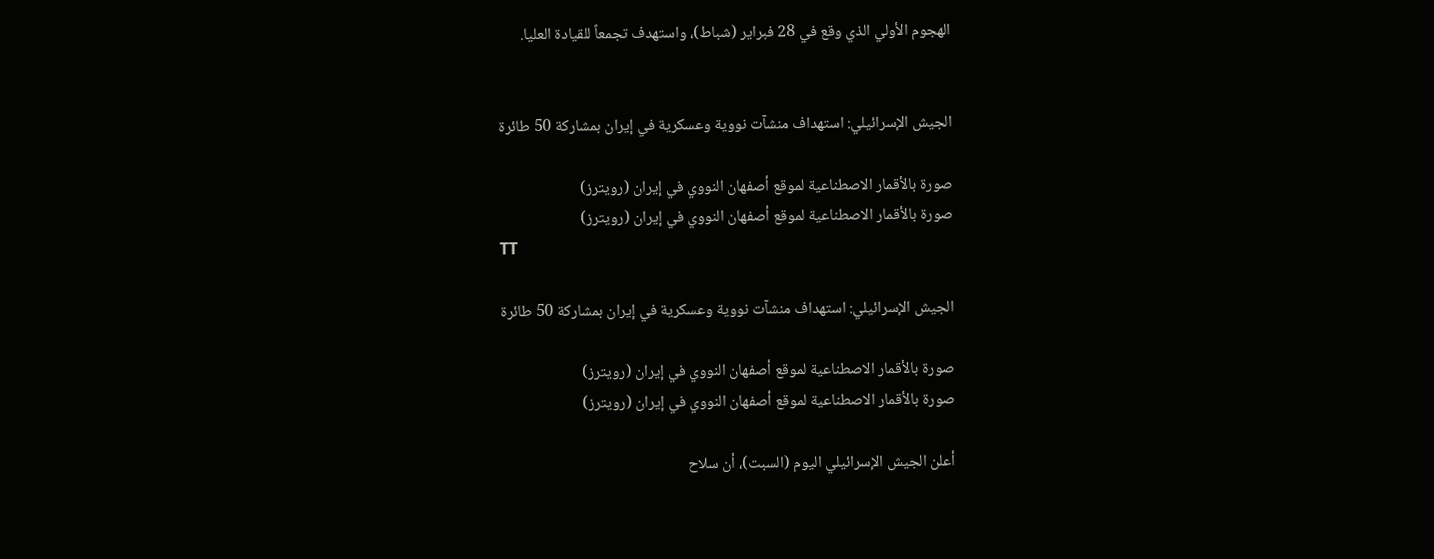الهجوم الأولي الذي وقع في 28 فبراير (شباط)، واستهدف تجمعاً للقيادة العليا.


الجيش الإسرائيلي: استهداف منشآت نووية وعسكرية في إيران بمشاركة 50 طائرة

صورة بالأقمار الاصطناعية لموقع أصفهان النووي في إيران (رويترز)
صورة بالأقمار الاصطناعية لموقع أصفهان النووي في إيران (رويترز)
TT

الجيش الإسرائيلي: استهداف منشآت نووية وعسكرية في إيران بمشاركة 50 طائرة

صورة بالأقمار الاصطناعية لموقع أصفهان النووي في إيران (رويترز)
صورة بالأقمار الاصطناعية لموقع أصفهان النووي في إيران (رويترز)

أعلن الجيش الإسرائيلي اليوم (السبت)، أن سلاح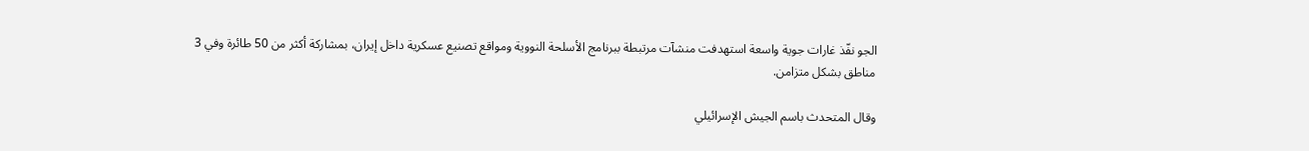الجو نفّذ غارات جوية واسعة استهدفت منشآت مرتبطة ببرنامج الأسلحة النووية ومواقع تصنيع عسكرية داخل إيران، بمشاركة أكثر من 50 طائرة وفي 3 مناطق بشكل متزامن.

وقال المتحدث باسم الجيش الإسرائيلي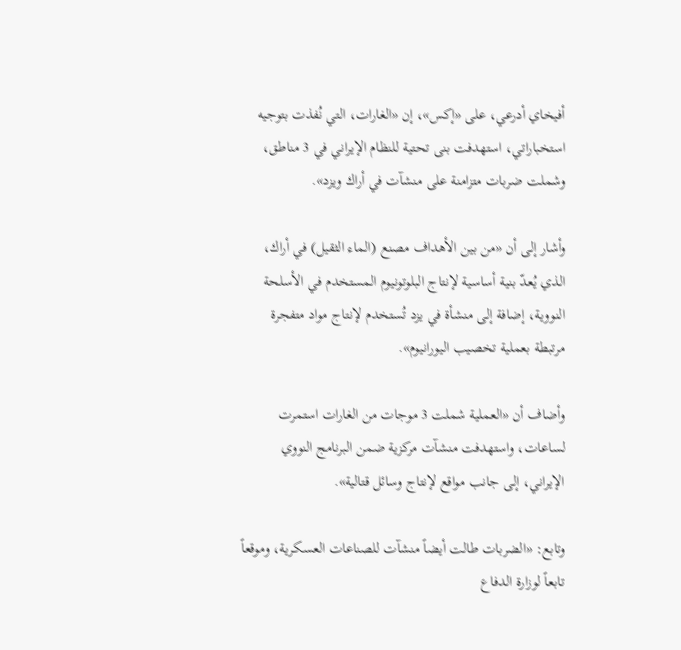أفيخاي أدرعي، على «إكس»، إن «الغارات، التي نُفذت بتوجيه استخباراتي، استهدفت بنى تحتية للنظام الإيراني في 3 مناطق، وشملت ضربات متزامنة على منشآت في أراك ويزد».

وأشار إلى أن «من بين الأهداف مصنع (الماء الثقيل) في أراك، الذي يُعدّ بنية أساسية لإنتاج البلوتونيوم المستخدم في الأسلحة النووية، إضافة إلى منشأة في يزد تُستخدم لإنتاج مواد متفجرة مرتبطة بعملية تخصيب اليورانيوم».

وأضاف أن «العملية شملت 3 موجات من الغارات استمرت لساعات، واستهدفت منشآت مركزية ضمن البرنامج النووي الإيراني، إلى جانب مواقع لإنتاج وسائل قتالية».

وتابع: «الضربات طالت أيضاً منشآت للصناعات العسكرية، وموقعاً تابعاً لوزارة الدفاع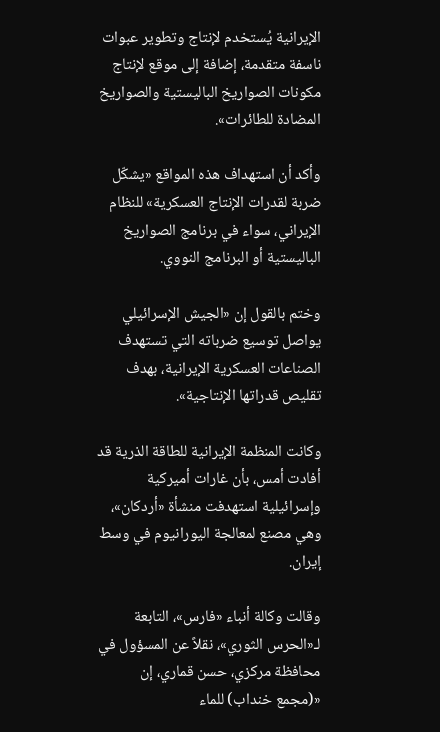الإيرانية يُستخدم لإنتاج وتطوير عبوات ناسفة متقدمة، إضافة إلى موقع لإنتاج مكونات الصواريخ الباليستية والصواريخ المضادة للطائرات».

وأكد أن استهداف هذه المواقع «يشكّل ضربة لقدرات الإنتاج العسكرية» للنظام الإيراني، سواء في برنامج الصواريخ الباليستية أو البرنامج النووي.

وختم بالقول إن «الجيش الإسرائيلي يواصل توسيع ضرباته التي تستهدف الصناعات العسكرية الإيرانية، بهدف تقليص قدراتها الإنتاجية».

وكانت المنظمة الإيرانية للطاقة الذرية قد أفادت أمس، بأن غارات أميركية وإسرائيلية استهدفت منشأة «أردكان»، وهي مصنع لمعالجة اليورانيوم في وسط إيران.

وقالت وكالة أنباء «فارس»، التابعة لـ«الحرس الثوري»، نقلاً عن المسؤول في محافظة مركزي، حسن قماري، إن «(مجمع خنداب) للماء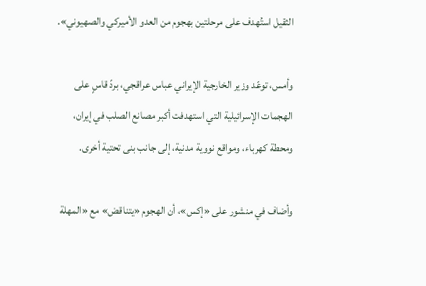الثقيل استُهدف على مرحلتين بهجوم من العدو الأميركي والصهيوني».

وأمس، توعّد وزير الخارجية الإيراني عباس عراقجي، بردّ قاسٍ على الهجمات الإسرائيلية التي استهدفت أكبر مصانع الصلب في إيران، ومحطة كهرباء، ومواقع نووية مدنية، إلى جانب بنى تحتية أخرى.

وأضاف في منشور على «إكس»، أن الهجوم «يتناقض» مع «المهلة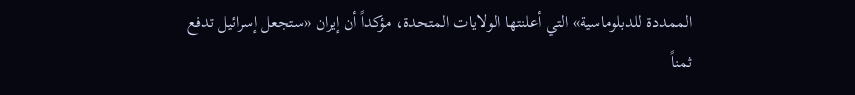الممددة للدبلوماسية» التي أعلنتها الولايات المتحدة، مؤكداً أن إيران «ستجعل إسرائيل تدفع ثمناً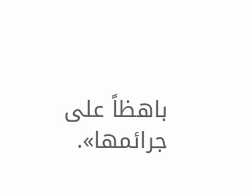باهظاً على جرائمها».